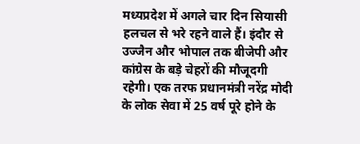मध्यप्रदेश में अगले चार दिन सियासी हलचल से भरे रहने वाले हैं। इंदौर से उज्जैन और भोपाल तक बीजेपी और कांग्रेस के बड़े चेहरों की मौजूदगी रहेगी। एक तरफ प्रधानमंत्री नरेंद्र मोदी के लोक सेवा में 25 वर्ष पूरे होने के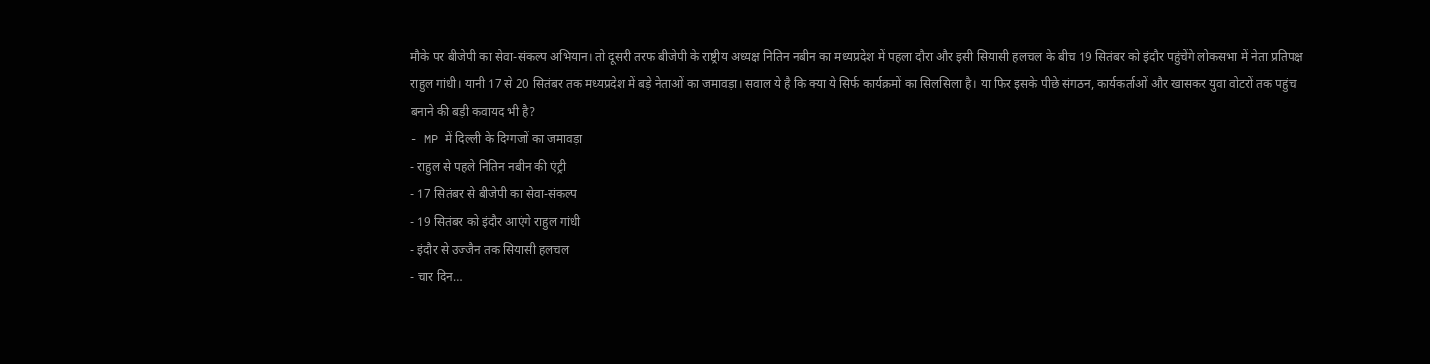मौके पर बीजेपी का सेवा-संकल्प अभियान। तो दूसरी तरफ बीजेपी के राष्ट्रीय अध्यक्ष नितिन नबीन का मध्यप्रदेश में पहला दौरा और इसी सियासी हलचल के बीच 19 सितंबर को इंदौर पहुंचेंगे लोकसभा में नेता प्रतिपक्ष राहुल गांधी। यानी 17 से 20 सितंबर तक मध्यप्रदेश में बड़े नेताओं का जमावड़ा। सवाल ये है कि क्या ये सिर्फ कार्यक्रमों का सिलसिला है। या फिर इसके पीछे संगठन, कार्यकर्ताओं और खासकर युवा वोटरों तक पहुंच बनाने की बड़ी कवायद भी है?
- MP में दिल्ली के दिग्गजों का जमावड़ा
- राहुल से पहले नितिन नबीन की एंट्री
- 17 सितंबर से बीजेपी का सेवा-संकल्प
- 19 सितंबर को इंदौर आएंगे राहुल गांधी
- इंदौर से उज्जैन तक सियासी हलचल
- चार दिन…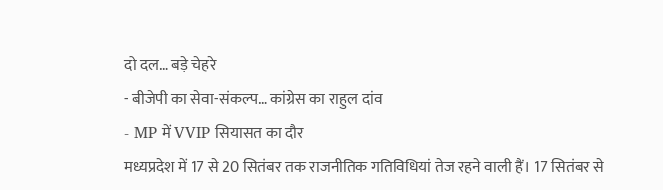दो दल… बड़े चेहरे
- बीजेपी का सेवा-संकल्प… कांग्रेस का राहुल दांव
- MP में VVIP सियासत का दौर
मध्यप्रदेश में 17 से 20 सितंबर तक राजनीतिक गतिविधियां तेज रहने वाली हैं। 17 सितंबर से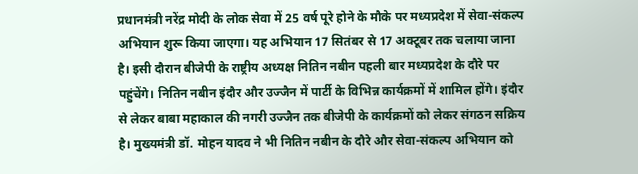प्रधानमंत्री नरेंद्र मोदी के लोक सेवा में 25 वर्ष पूरे होने के मौके पर मध्यप्रदेश में सेवा-संकल्प अभियान शुरू किया जाएगा। यह अभियान 17 सितंबर से 17 अक्टूबर तक चलाया जाना है। इसी दौरान बीजेपी के राष्ट्रीय अध्यक्ष नितिन नबीन पहली बार मध्यप्रदेश के दौरे पर पहुंचेंगे। नितिन नबीन इंदौर और उज्जैन में पार्टी के विभिन्न कार्यक्रमों में शामिल होंगे। इंदौर से लेकर बाबा महाकाल की नगरी उज्जैन तक बीजेपी के कार्यक्रमों को लेकर संगठन सक्रिय है। मुख्यमंत्री डॉ. मोहन यादव ने भी नितिन नबीन के दौरे और सेवा-संकल्प अभियान को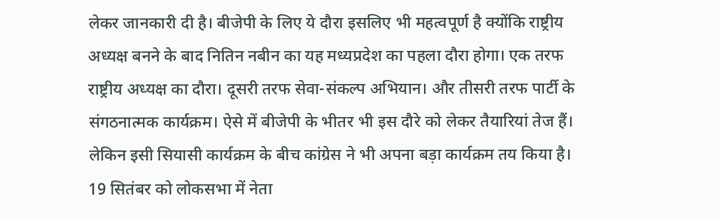लेकर जानकारी दी है। बीजेपी के लिए ये दौरा इसलिए भी महत्वपूर्ण है क्योंकि राष्ट्रीय अध्यक्ष बनने के बाद नितिन नबीन का यह मध्यप्रदेश का पहला दौरा होगा। एक तरफ राष्ट्रीय अध्यक्ष का दौरा। दूसरी तरफ सेवा-संकल्प अभियान। और तीसरी तरफ पार्टी के संगठनात्मक कार्यक्रम। ऐसे में बीजेपी के भीतर भी इस दौरे को लेकर तैयारियां तेज हैं। लेकिन इसी सियासी कार्यक्रम के बीच कांग्रेस ने भी अपना बड़ा कार्यक्रम तय किया है।
19 सितंबर को लोकसभा में नेता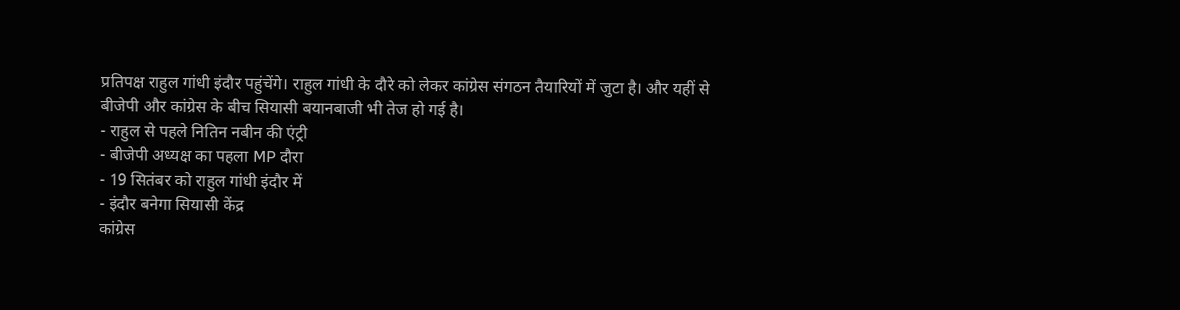प्रतिपक्ष राहुल गांधी इंदौर पहुंचेंगे। राहुल गांधी के दौरे को लेकर कांग्रेस संगठन तैयारियों में जुटा है। और यहीं से बीजेपी और कांग्रेस के बीच सियासी बयानबाजी भी तेज हो गई है।
- राहुल से पहले नितिन नबीन की एंट्री
- बीजेपी अध्यक्ष का पहला MP दौरा
- 19 सितंबर को राहुल गांधी इंदौर में
- इंदौर बनेगा सियासी केंद्र
कांग्रेस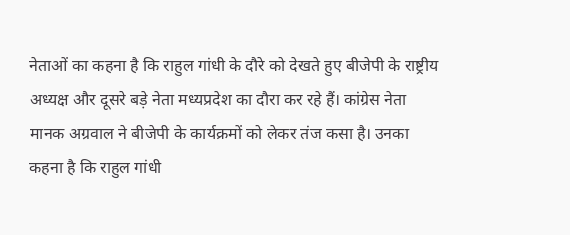नेताओं का कहना है कि राहुल गांधी के दौरे को देखते हुए बीजेपी के राष्ट्रीय अध्यक्ष और दूसरे बड़े नेता मध्यप्रदेश का दौरा कर रहे हैं। कांग्रेस नेता मानक अग्रवाल ने बीजेपी के कार्यक्रमों को लेकर तंज कसा है। उनका कहना है कि राहुल गांधी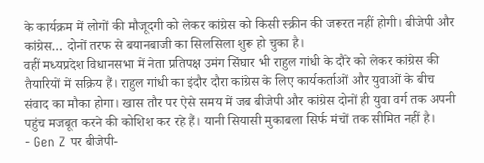के कार्यक्रम में लोगों की मौजूदगी को लेकर कांग्रेस को किसी स्क्रीन की जरूरत नहीं होगी। बीजेपी और कांग्रेस… दोनों तरफ से बयानबाजी का सिलसिला शुरू हो चुका है।
वहीं मध्यप्रदेश विधानसभा में नेता प्रतिपक्ष उमंग सिंघार भी राहुल गांधी के दौरे को लेकर कांग्रेस की तैयारियों में सक्रिय हैं। राहुल गांधी का इंदौर दौरा कांग्रेस के लिए कार्यकर्ताओं और युवाओं के बीच संवाद का मौका होगा। खास तौर पर ऐसे समय में जब बीजेपी और कांग्रेस दोनों ही युवा वर्ग तक अपनी पहुंच मजबूत करने की कोशिश कर रहे हैं। यानी सियासी मुकाबला सिर्फ मंचों तक सीमित नहीं है।
- Gen Z पर बीजेपी-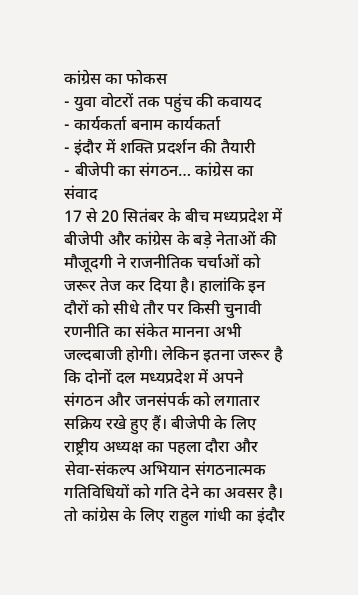कांग्रेस का फोकस
- युवा वोटरों तक पहुंच की कवायद
- कार्यकर्ता बनाम कार्यकर्ता
- इंदौर में शक्ति प्रदर्शन की तैयारी
- बीजेपी का संगठन… कांग्रेस का संवाद
17 से 20 सितंबर के बीच मध्यप्रदेश में बीजेपी और कांग्रेस के बड़े नेताओं की मौजूदगी ने राजनीतिक चर्चाओं को जरूर तेज कर दिया है। हालांकि इन दौरों को सीधे तौर पर किसी चुनावी रणनीति का संकेत मानना अभी जल्दबाजी होगी। लेकिन इतना जरूर है कि दोनों दल मध्यप्रदेश में अपने संगठन और जनसंपर्क को लगातार सक्रिय रखे हुए हैं। बीजेपी के लिए राष्ट्रीय अध्यक्ष का पहला दौरा और सेवा-संकल्प अभियान संगठनात्मक गतिविधियों को गति देने का अवसर है। तो कांग्रेस के लिए राहुल गांधी का इंदौर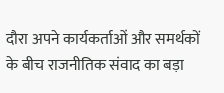दौरा अपने कार्यकर्ताओं और समर्थकों के बीच राजनीतिक संवाद का बड़ा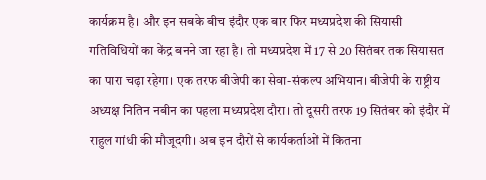कार्यक्रम है। और इन सबके बीच इंदौर एक बार फिर मध्यप्रदेश की सियासी गतिविधियों का केंद्र बनने जा रहा है। तो मध्यप्रदेश में 17 से 20 सितंबर तक सियासत का पारा चढ़ा रहेगा। एक तरफ बीजेपी का सेवा-संकल्प अभियान। बीजेपी के राष्ट्रीय अध्यक्ष नितिन नबीन का पहला मध्यप्रदेश दौरा। तो दूसरी तरफ 19 सितंबर को इंदौर में राहुल गांधी की मौजूदगी। अब इन दौरों से कार्यकर्ताओं में कितना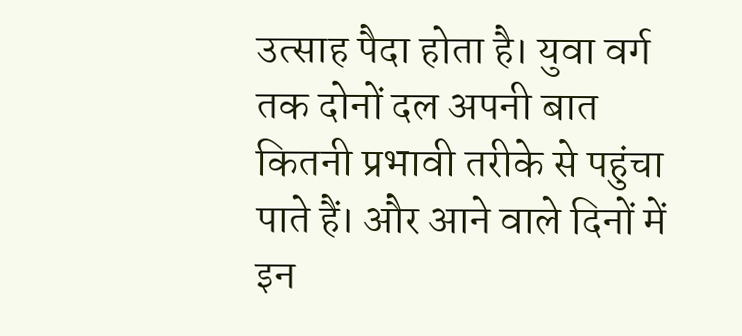उत्साह पैदा होता है। युवा वर्ग तक दोनों दल अपनी बात कितनी प्रभावी तरीके से पहुंचा पाते हैं। और आने वाले दिनों में इन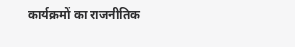कार्यक्रमों का राजनीतिक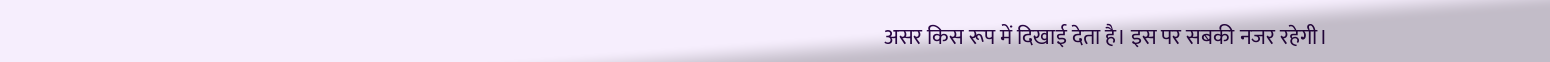असर किस रूप में दिखाई देता है। इस पर सबकी नजर रहेगी।